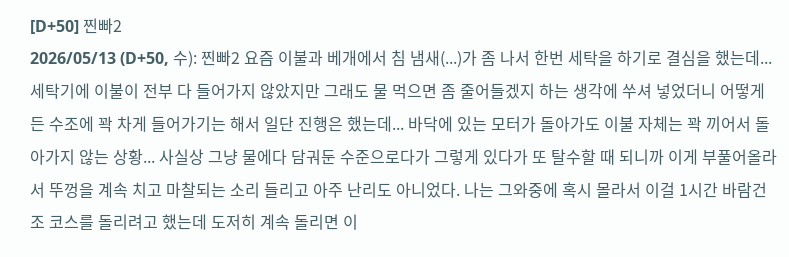[D+50] 찐빠2
2026/05/13 (D+50, 수): 찐빠2 요즘 이불과 베개에서 침 냄새(...)가 좀 나서 한번 세탁을 하기로 결심을 했는데... 세탁기에 이불이 전부 다 들어가지 않았지만 그래도 물 먹으면 좀 줄어들겠지 하는 생각에 쑤셔 넣었더니 어떻게든 수조에 꽉 차게 들어가기는 해서 일단 진행은 했는데... 바닥에 있는 모터가 돌아가도 이불 자체는 꽉 끼어서 돌아가지 않는 상황... 사실상 그냥 물에다 담궈둔 수준으로다가 그렇게 있다가 또 탈수할 때 되니까 이게 부풀어올라서 뚜껑을 계속 치고 마찰되는 소리 들리고 아주 난리도 아니었다. 나는 그와중에 혹시 몰라서 이걸 1시간 바람건조 코스를 돌리려고 했는데 도저히 계속 돌리면 이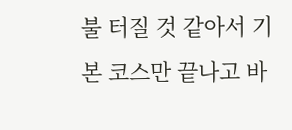불 터질 것 같아서 기본 코스만 끝나고 바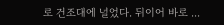로 건조대에 널었다. 뒤이어 바로 ...